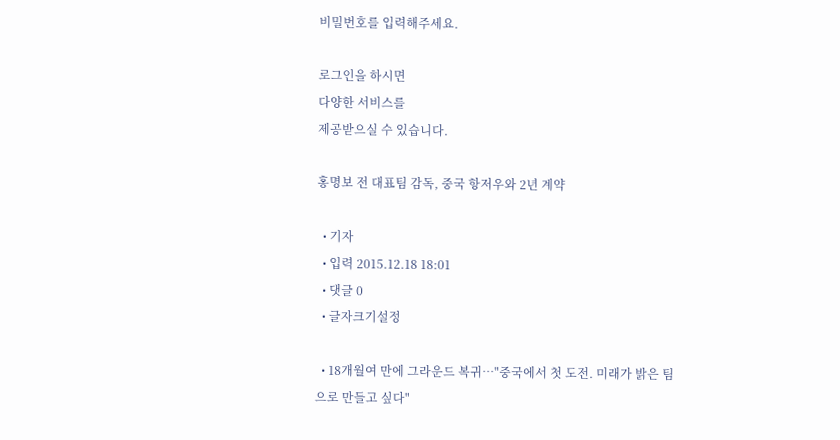비밀번호를 입력해주세요.

로그인을 하시면
다양한 서비스를
제공받으실 수 있습니다.

홍명보 전 대표팀 감독, 중국 항저우와 2년 계약

  • 기자
  • 입력 2015.12.18 18:01
  • 댓글 0
  • 글자크기설정

  • 18개월여 만에 그라운드 복귀…"중국에서 첫 도전. 미래가 밝은 팀으로 만들고 싶다"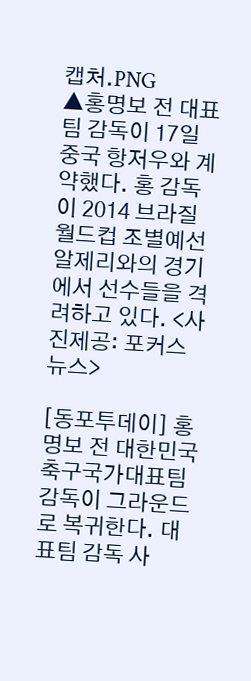캡처.PNG
▲홍명보 전 대표팀 감독이 17일 중국 항저우와 계약했다. 홍 감독이 2014 브라질월드컵 조별예선 알제리와의 경기에서 선수들을 격려하고 있다. <사진제공: 포커스뉴스>

[동포투데이] 홍명보 전 대한민국축구국가대표팀 감독이 그라운드로 복귀한다. 대표팀 감독 사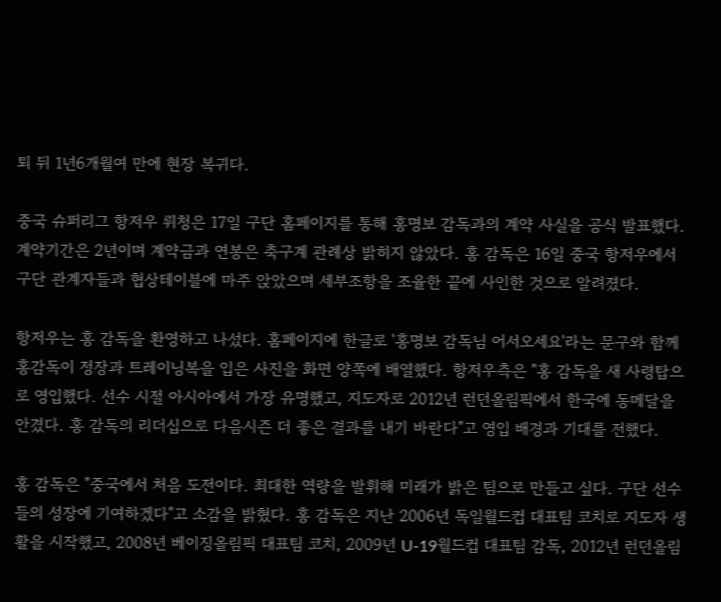퇴 뒤 1년6개월여 만에 현장 복귀다.

중국 슈퍼리그 항저우 뤼청은 17일 구단 홈페이지를 통해 홍명보 감독과의 계약 사실을 공식 발표했다. 계약기간은 2년이며 계약금과 연봉은 축구계 관례상 밝히지 않았다. 홍 감독은 16일 중국 항저우에서 구단 관계자들과 협상테이블에 마주 앉았으며 세부조항을 조율한 끝에 사인한 것으로 알려졌다.

항저우는 홍 감독을 환영하고 나섰다. 홈페이지에 한글로 '홍명보 감독님 어서오세요'라는 문구와 함께 홍감독이 정장과 트레이닝복을 입은 사진을 화면 양쪽에 배열했다. 항저우측은 "홍 감독을 새 사령탑으로 영입했다. 선수 시절 아시아에서 가장 유명했고, 지도자로 2012년 런던올림픽에서 한국에 동메달을 안겼다. 홍 감독의 리더십으로 다음시즌 더 좋은 결과를 내기 바란다"고 영입 배경과 기대를 전했다.

홍 감독은 "중국에서 처음 도전이다. 최대한 역량을 발휘해 미래가 밝은 팀으로 만들고 싶다. 구단 선수들의 성장에 기여하겠다"고 소감을 밝혔다. 홍 감독은 지난 2006년 독일월드컵 대표팀 코치로 지도자 생활을 시작했고, 2008년 베이징올림픽 대표팀 코치, 2009년 U-19월드컵 대표팀 감독, 2012년 런던올림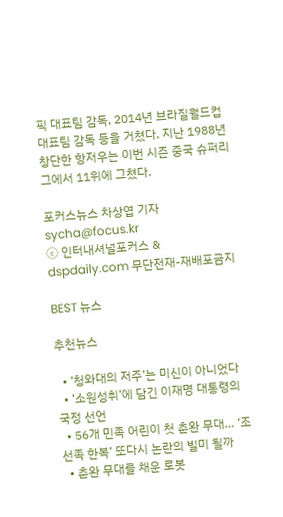픽 대표팀 감독, 2014년 브라질월드컵 대표팀 감독 등을 거쳤다. 지난 1988년 창단한 항저우는 이번 시즌 중국 슈퍼리그에서 11위에 그쳤다.

포커스뉴스 차상엽 기자 sycha@focus.kr
ⓒ 인터내셔널포커스 & dspdaily.com 무단전재-재배포금지

BEST 뉴스

추천뉴스

  • ‘청와대의 저주’는 미신이 아니었다
  • ‘소원성취’에 담긴 이재명 대통령의 국정 선언
  • 56개 민족 어린이 첫 춘완 무대… ‘조선족 한복’ 또다시 논란의 빌미 될까
  • 춘완 무대를 채운 로봇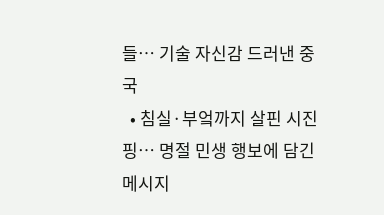들… 기술 자신감 드러낸 중국
  • 침실·부엌까지 살핀 시진핑… 명절 민생 행보에 담긴 메시지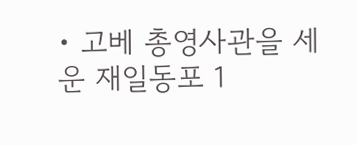• 고베 총영사관을 세운 재일동포 1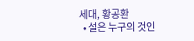세대, 황공환
  • 설은 누구의 것인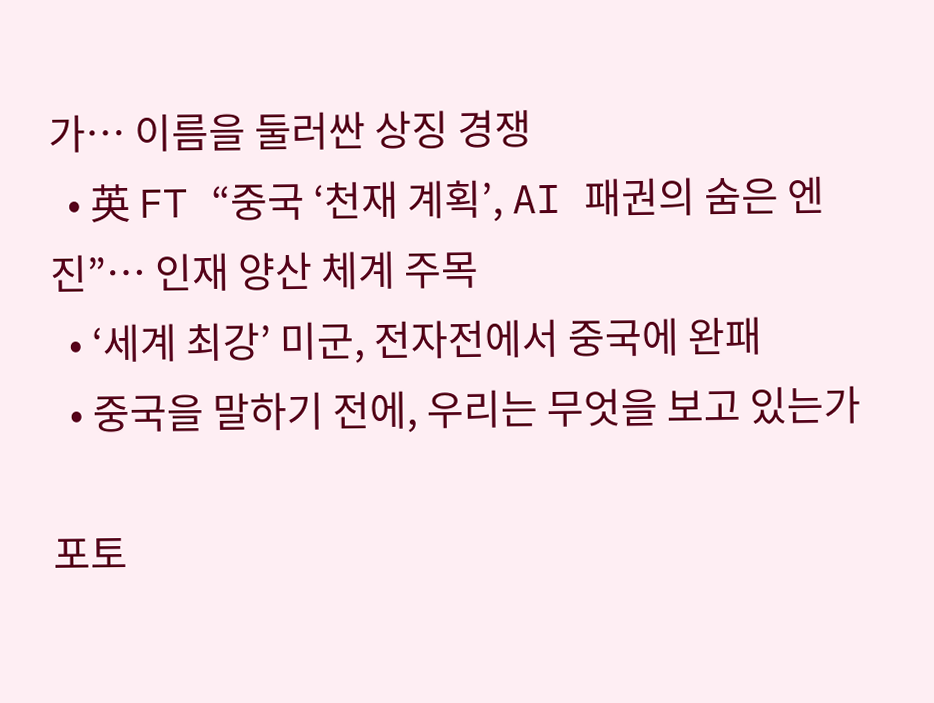가… 이름을 둘러싼 상징 경쟁
  • 英 FT “중국 ‘천재 계획’, AI 패권의 숨은 엔진”… 인재 양산 체계 주목
  • ‘세계 최강’ 미군, 전자전에서 중국에 완패
  • 중국을 말하기 전에, 우리는 무엇을 보고 있는가

포토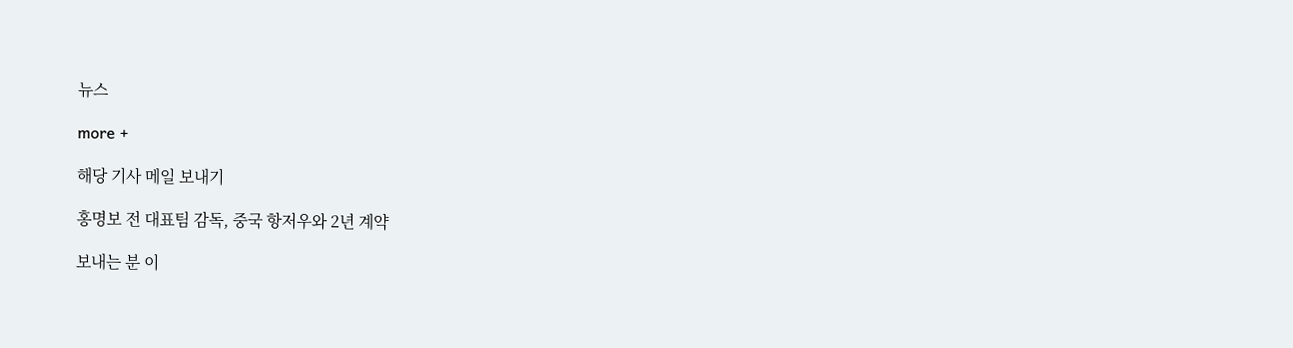뉴스

more +

해당 기사 메일 보내기

홍명보 전 대표팀 감독, 중국 항저우와 2년 계약

보내는 분 이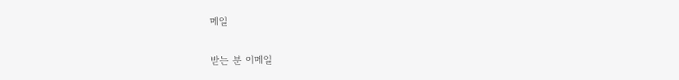메일

받는 분 이메일